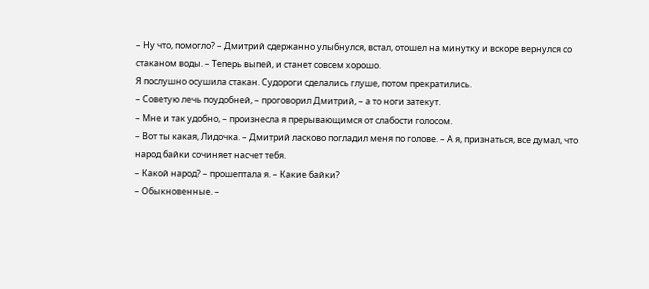– Ну что, помогло? – Дмитрий сдержанно улыбнулся, встал, отошел на минутку и вскоре вернулся со стаканом воды. – Теперь выпей, и станет совсем хорошо.
Я послушно осушила стакан. Судороги сделались глуше, потом прекратились.
– Советую лечь поудобней, – проговорил Дмитрий, – а то ноги затекут.
– Мне и так удобно, – произнесла я прерывающимся от слабости голосом.
– Вот ты какая, Лидочка. – Дмитрий ласково погладил меня по голове. – А я, признаться, все думал, что народ байки сочиняет насчет тебя.
– Какой народ? – прошептала я. – Какие байки?
– Обыкновенные. –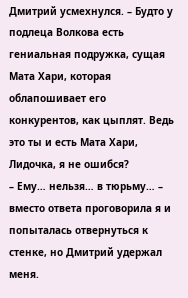Дмитрий усмехнулся. – Будто у подлеца Волкова есть гениальная подружка, сущая Мата Хари, которая облапошивает его конкурентов, как цыплят. Ведь это ты и есть Мата Хари, Лидочка, я не ошибся?
– Ему… нельзя… в тюрьму… – вместо ответа проговорила я и попыталась отвернуться к стенке, но Дмитрий удержал меня.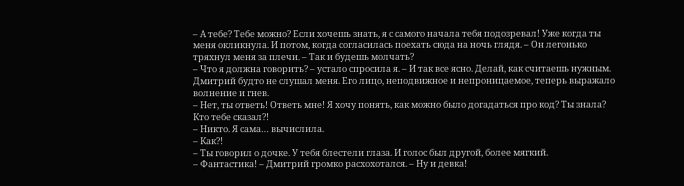– А тебе? Тебе можно? Если хочешь знать, я с самого начала тебя подозревал! Уже когда ты меня окликнула. И потом, когда согласилась поехать сюда на ночь глядя. – Он легонько тряхнул меня за плечи. – Так и будешь молчать?
– Что я должна говорить? – устало спросила я. – И так все ясно. Делай, как считаешь нужным.
Дмитрий будто не слушал меня. Его лицо, неподвижное и непроницаемое, теперь выражало волнение и гнев.
– Нет, ты ответь! Ответь мне! Я хочу понять, как можно было догадаться про код? Ты знала? Кто тебе сказал?!
– Никто. Я сама… вычислила.
– Как?!
– Ты говорил о дочке. У тебя блестели глаза. И голос был другой, более мягкий.
– Фантастика! – Дмитрий громко расхохотался. – Ну и девка!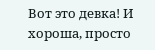Вот это девка! И хороша, просто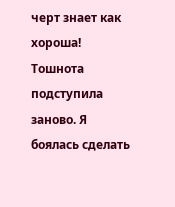черт знает как хороша!
Тошнота подступила заново. Я боялась сделать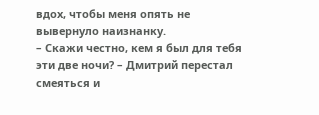вдох, чтобы меня опять не вывернуло наизнанку.
– Скажи честно, кем я был для тебя эти две ночи? – Дмитрий перестал смеяться и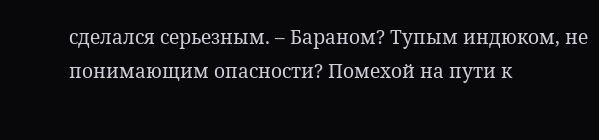сделался серьезным. – Бараном? Тупым индюком, не понимающим опасности? Помехой на пути к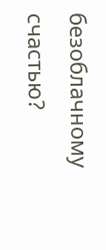безоблачному счастью?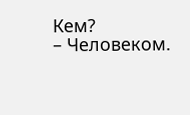Кем?
– Человеком.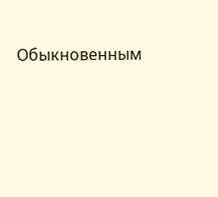Обыкновенным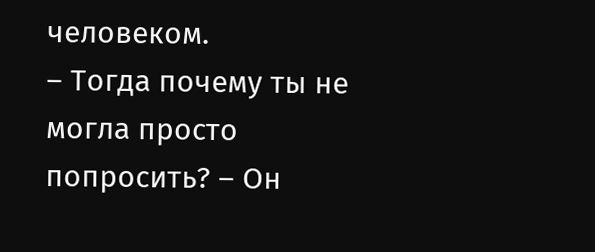человеком.
– Тогда почему ты не могла просто попросить? – Он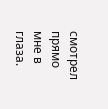смотрел прямо мне в глаза.